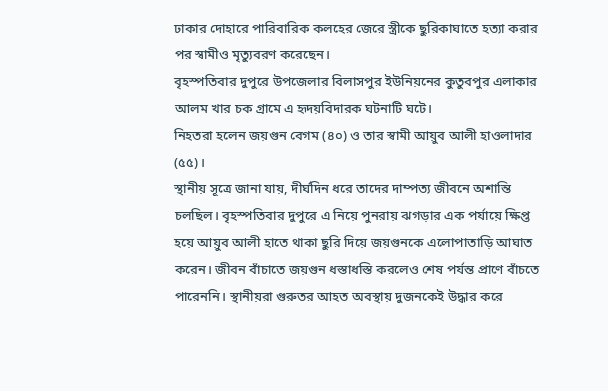ঢাকার দোহারে পারিবারিক কলহের জেরে স্ত্রীকে ছুরিকাঘাতে হত্যা করার পর স্বামীও মৃত্যুবরণ করেছেন।
বৃহস্পতিবার দুপুরে উপজেলার বিলাসপুর ইউনিয়নের কুতুবপুর এলাকার আলম খার চক গ্রামে এ হৃদয়বিদারক ঘটনাটি ঘটে।
নিহতরা হলেন জয়গুন বেগম (৪০) ও তার স্বামী আয়ুব আলী হাওলাদার (৫৫)।
স্থানীয় সূত্রে জানা যায়, দীর্ঘদিন ধরে তাদের দাম্পত্য জীবনে অশান্তি চলছিল। বৃহস্পতিবার দুপুরে এ নিয়ে পুনরায় ঝগড়ার এক পর্যায়ে ক্ষিপ্ত হয়ে আয়ুব আলী হাতে থাকা ছুরি দিয়ে জয়গুনকে এলোপাতাড়ি আঘাত করেন। জীবন বাঁচাতে জয়গুন ধস্তাধস্তি করলেও শেষ পর্যন্ত প্রাণে বাঁচতে পারেননি। স্থানীয়রা গুরুতর আহত অবস্থায় দুজনকেই উদ্ধার করে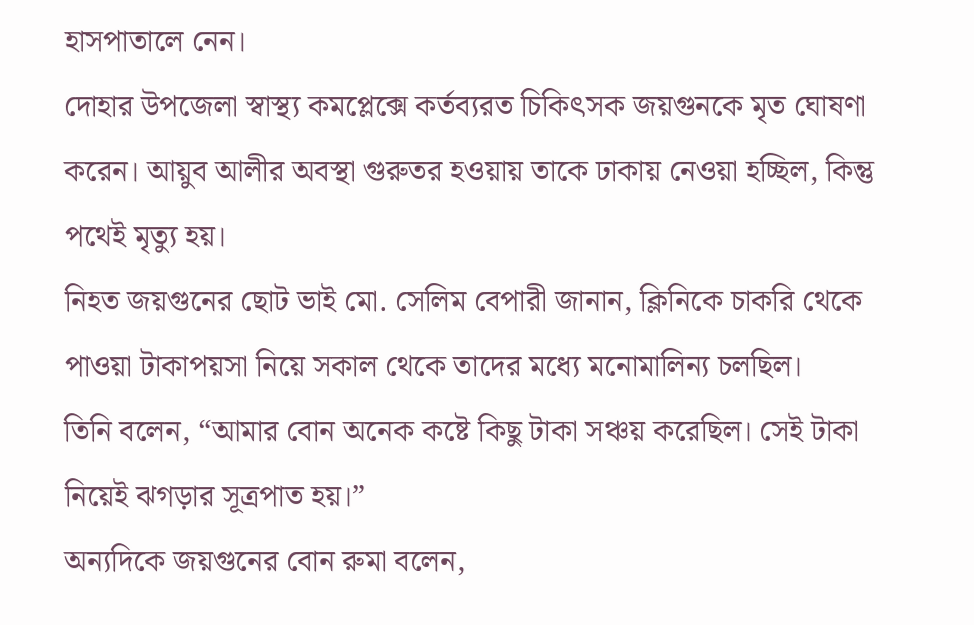হাসপাতালে নেন।
দোহার উপজেলা স্বাস্থ্য কমপ্লেক্সে কর্তব্যরত চিকিৎসক জয়গুনকে মৃত ঘোষণা করেন। আয়ুব আলীর অবস্থা গুরুতর হওয়ায় তাকে ঢাকায় নেওয়া হচ্ছিল, কিন্তু পথেই মৃত্যু হয়।
নিহত জয়গুনের ছোট ভাই মো. সেলিম বেপারী জানান, ক্লিনিকে চাকরি থেকে পাওয়া টাকাপয়সা নিয়ে সকাল থেকে তাদের মধ্যে মনোমালিন্য চলছিল।
তিনি বলেন, “আমার বোন অনেক কষ্টে কিছু টাকা সঞ্চয় করেছিল। সেই টাকা নিয়েই ঝগড়ার সূত্রপাত হয়।”
অন্যদিকে জয়গুনের বোন রুমা বলেন,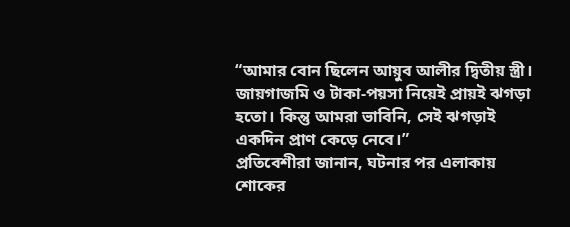“আমার বোন ছিলেন আয়ুব আলীর দ্বিতীয় স্ত্রী। জায়গাজমি ও টাকা-পয়সা নিয়েই প্রায়ই ঝগড়া হতো। কিন্তু আমরা ভাবিনি, সেই ঝগড়াই একদিন প্রাণ কেড়ে নেবে।”
প্রতিবেশীরা জানান, ঘটনার পর এলাকায় শোকের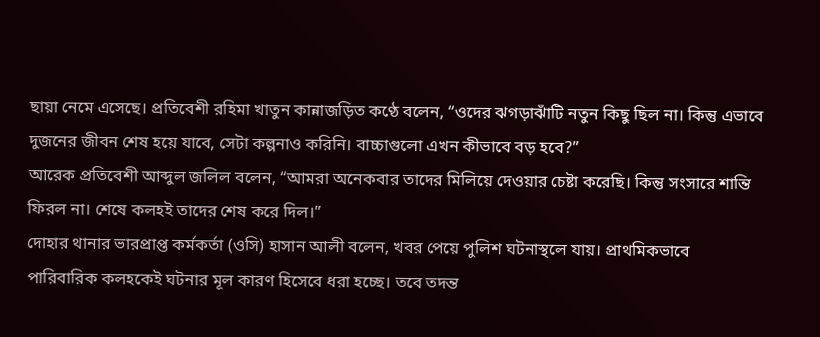ছায়া নেমে এসেছে। প্রতিবেশী রহিমা খাতুন কান্নাজড়িত কণ্ঠে বলেন, “ওদের ঝগড়াঝাঁটি নতুন কিছু ছিল না। কিন্তু এভাবে দুজনের জীবন শেষ হয়ে যাবে, সেটা কল্পনাও করিনি। বাচ্চাগুলো এখন কীভাবে বড় হবে?”
আরেক প্রতিবেশী আব্দুল জলিল বলেন, “আমরা অনেকবার তাদের মিলিয়ে দেওয়ার চেষ্টা করেছি। কিন্তু সংসারে শান্তি ফিরল না। শেষে কলহই তাদের শেষ করে দিল।”
দোহার থানার ভারপ্রাপ্ত কর্মকর্তা (ওসি) হাসান আলী বলেন, খবর পেয়ে পুলিশ ঘটনাস্থলে যায়। প্রাথমিকভাবে পারিবারিক কলহকেই ঘটনার মূল কারণ হিসেবে ধরা হচ্ছে। তবে তদন্ত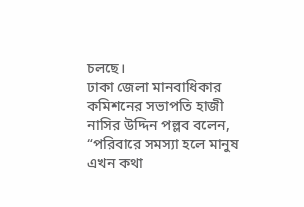চলছে।
ঢাকা জেলা মানবাধিকার কমিশনের সভাপতি হাজী নাসির উদ্দিন পল্লব বলেন, “পরিবারে সমস্যা হলে মানুষ এখন কথা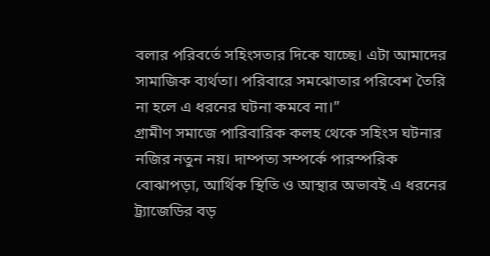বলার পরিবর্তে সহিংসতার দিকে যাচ্ছে। এটা আমাদের সামাজিক ব্যর্থতা। পরিবারে সমঝোতার পরিবেশ তৈরি না হলে এ ধরনের ঘটনা কমবে না।”
গ্রামীণ সমাজে পারিবারিক কলহ থেকে সহিংস ঘটনার নজির নতুন নয়। দাম্পত্য সম্পর্কে পারস্পরিক বোঝাপড়া, আর্থিক স্থিতি ও আস্থার অভাবই এ ধরনের ট্র্যাজেডির বড়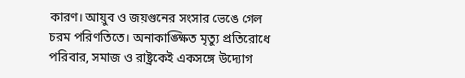কারণ। আয়ুব ও জয়গুনের সংসার ভেঙে গেল চরম পরিণতিতে। অনাকাঙ্ক্ষিত মৃত্যু প্রতিরোধে পরিবার, সমাজ ও রাষ্ট্রকেই একসঙ্গে উদ্যোগ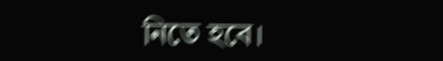নিতে হবে।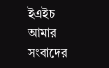ইএইচ
আমার সংবাদের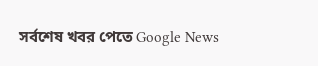সর্বশেষ খবর পেতে Google News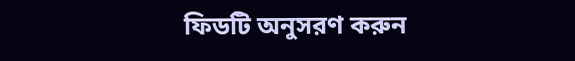ফিডটি অনুসরণ করুন